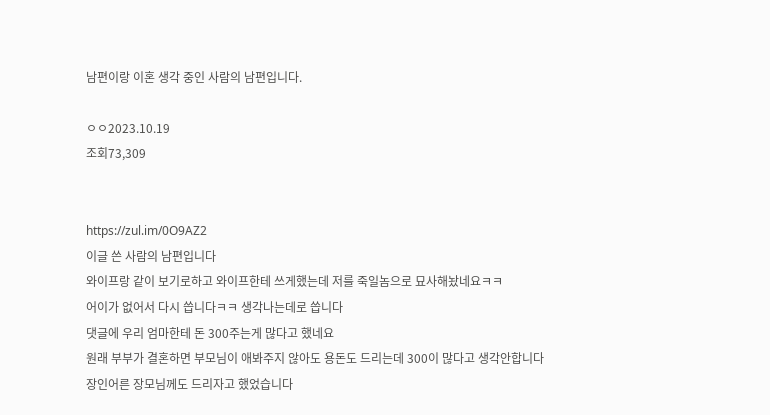남편이랑 이혼 생각 중인 사람의 남편입니다.

ㅇㅇ2023.10.19
조회73,309


https://zul.im/0O9AZ2
이글 쓴 사람의 남편입니다
와이프랑 같이 보기로하고 와이프한테 쓰게했는데 저를 죽일놈으로 묘사해놨네요ㅋㅋ
어이가 없어서 다시 씁니다ㅋㅋ 생각나는데로 씁니다
댓글에 우리 엄마한테 돈 300주는게 많다고 했네요
원래 부부가 결혼하면 부모님이 애봐주지 않아도 용돈도 드리는데 300이 많다고 생각안합니다
장인어른 장모님께도 드리자고 했었습니다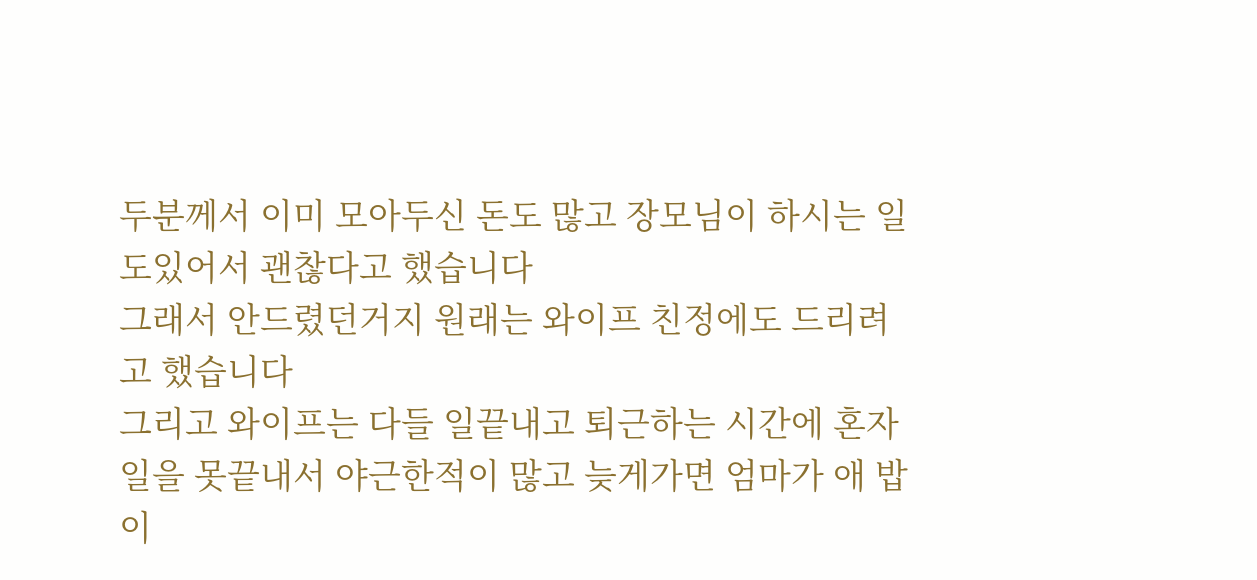두분께서 이미 모아두신 돈도 많고 장모님이 하시는 일도있어서 괜찮다고 했습니다
그래서 안드렸던거지 원래는 와이프 친정에도 드리려고 했습니다
그리고 와이프는 다들 일끝내고 퇴근하는 시간에 혼자 일을 못끝내서 야근한적이 많고 늦게가면 엄마가 애 밥이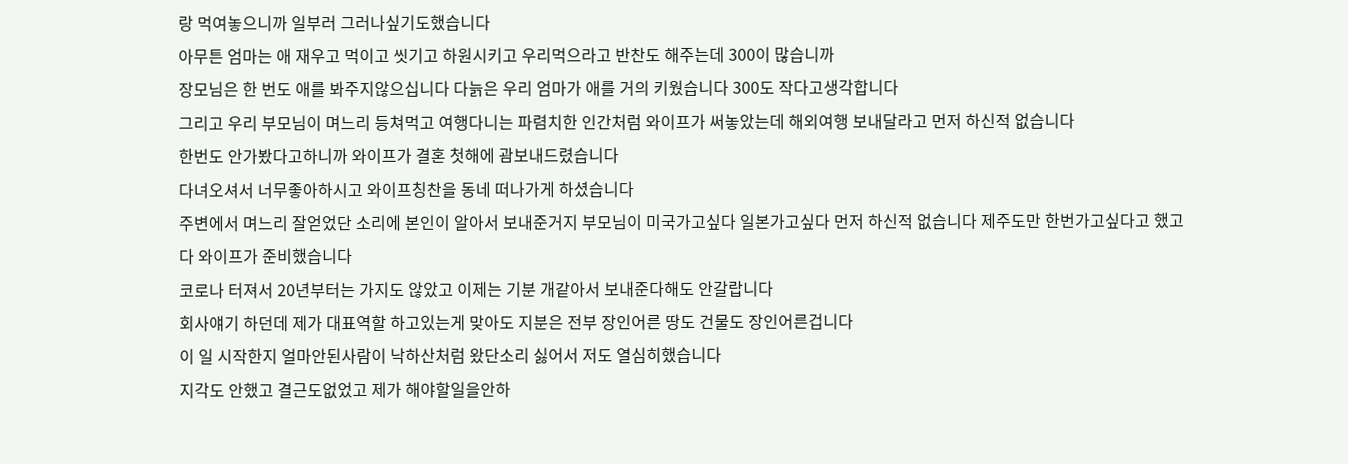랑 먹여놓으니까 일부러 그러나싶기도했습니다
아무튼 엄마는 애 재우고 먹이고 씻기고 하원시키고 우리먹으라고 반찬도 해주는데 300이 많습니까
장모님은 한 번도 애를 봐주지않으십니다 다늙은 우리 엄마가 애를 거의 키웠습니다 300도 작다고생각합니다
그리고 우리 부모님이 며느리 등쳐먹고 여행다니는 파렴치한 인간처럼 와이프가 써놓았는데 해외여행 보내달라고 먼저 하신적 없습니다
한번도 안가봤다고하니까 와이프가 결혼 첫해에 괌보내드렸습니다
다녀오셔서 너무좋아하시고 와이프칭찬을 동네 떠나가게 하셨습니다
주변에서 며느리 잘얻었단 소리에 본인이 알아서 보내준거지 부모님이 미국가고싶다 일본가고싶다 먼저 하신적 없습니다 제주도만 한번가고싶다고 했고 다 와이프가 준비했습니다
코로나 터져서 20년부터는 가지도 않았고 이제는 기분 개같아서 보내준다해도 안갈랍니다
회사얘기 하던데 제가 대표역할 하고있는게 맞아도 지분은 전부 장인어른 땅도 건물도 장인어른겁니다
이 일 시작한지 얼마안된사람이 낙하산처럼 왔단소리 싫어서 저도 열심히했습니다
지각도 안했고 결근도없었고 제가 해야할일을안하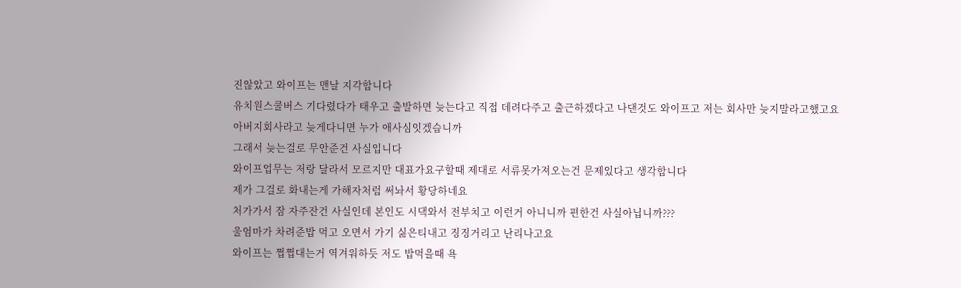진않았고 와이프는 맨날 지각합니다
유치원스쿨버스 기다렸다가 태우고 출발하면 늦는다고 직접 데려다주고 출근하겠다고 나댄것도 와이프고 저는 회사만 늦지말라고했고요
아버지회사라고 늦게다니면 누가 애사심잇겠습니까
그래서 늦는걸로 무안준건 사실입니다
와이프업무는 저랑 달라서 모르지만 대표가요구할때 제대로 서류못가져오는건 문제있다고 생각합니다
제가 그걸로 화내는게 가해자처럼 써놔서 황당하네요
처가가서 잠 자주잔건 사실인데 본인도 시댁와서 전부치고 이런거 아니니까 편한건 사실아닙니까???
울엄마가 차려준밥 먹고 오면서 가기 싫은티내고 징징거리고 난리나고요
와이프는 쩝쩝대는거 역겨워하듯 저도 밥먹을때 욕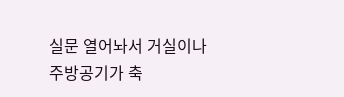실문 열어놔서 거실이나 주방공기가 축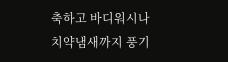축하고 바디워시나 치약냄새까지 풍기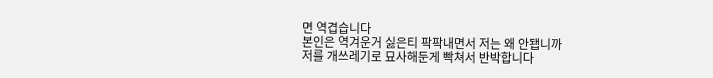면 역겹습니다
본인은 역겨운거 싫은티 팍팍내면서 저는 왜 안됍니까
저를 개쓰레기로 묘사해둔게 빡쳐서 반박합니다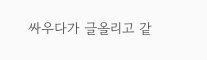싸우다가 글올리고 같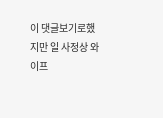이 댓글보기로했지만 일 사정상 와이프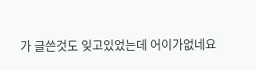가 글쓴것도 잊고있었는데 어이가없네요